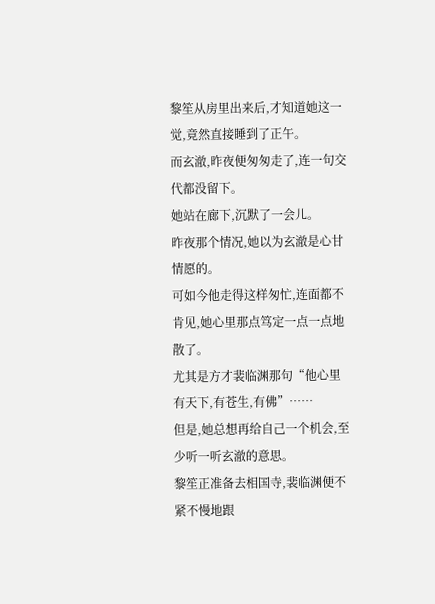黎笙从房里出来后,才知道她这一觉,竟然直接睡到了正午。
而玄澈,昨夜便匆匆走了,连一句交代都没留下。
她站在廊下,沉默了一会儿。
昨夜那个情况,她以为玄澈是心甘情愿的。
可如今他走得这样匆忙,连面都不肯见,她心里那点笃定一点一点地散了。
尤其是方才裴临渊那句“他心里有天下,有苍生,有佛”……
但是,她总想再给自己一个机会,至少听一听玄澈的意思。
黎笙正准备去相国寺,裴临渊便不紧不慢地跟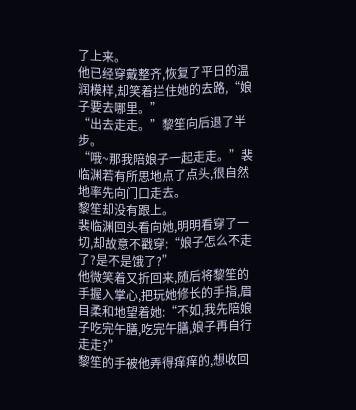了上来。
他已经穿戴整齐,恢复了平日的温润模样,却笑着拦住她的去路,“娘子要去哪里。”
“出去走走。”黎笙向后退了半步。
“哦~那我陪娘子一起走走。”裴临渊若有所思地点了点头,很自然地率先向门口走去。
黎笙却没有跟上。
裴临渊回头看向她,明明看穿了一切,却故意不戳穿:“娘子怎么不走了?是不是饿了?”
他微笑着又折回来,随后将黎笙的手握入掌心,把玩她修长的手指,眉目柔和地望着她:“不如,我先陪娘子吃完午膳,吃完午膳,娘子再自行走走?”
黎笙的手被他弄得痒痒的,想收回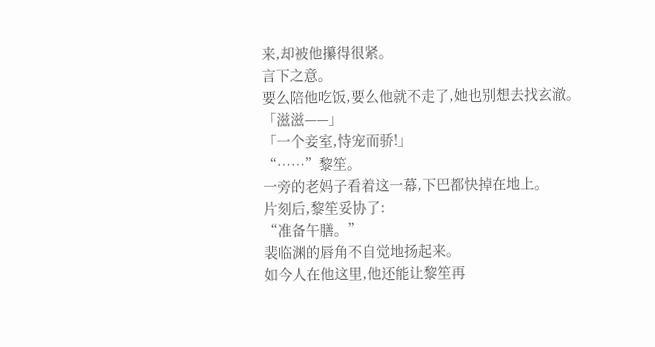来,却被他攥得很紧。
言下之意。
要么陪他吃饭,要么他就不走了,她也别想去找玄澈。
「滋滋——」
「一个妾室,恃宠而骄!」
“……”黎笙。
一旁的老妈子看着这一幕,下巴都快掉在地上。
片刻后,黎笙妥协了:
“准备午膳。”
裴临渊的唇角不自觉地扬起来。
如今人在他这里,他还能让黎笙再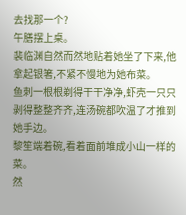去找那一个?
午膳摆上桌。
裴临渊自然而然地贴着她坐了下来,他拿起银箸,不紧不慢地为她布菜。
鱼刺一根根剃得干干净净,虾壳一只只剥得整整齐齐,连汤碗都吹温了才推到她手边。
黎笙端着碗,看着面前堆成小山一样的菜。
然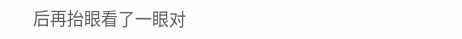后再抬眼看了一眼对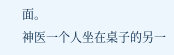面。
神医一个人坐在桌子的另一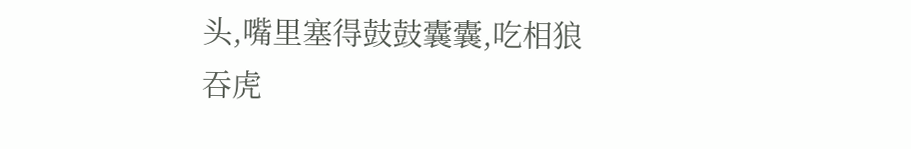头,嘴里塞得鼓鼓囊囊,吃相狼吞虎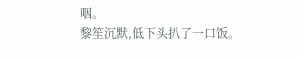咽。
黎笙沉默,低下头扒了一口饭。